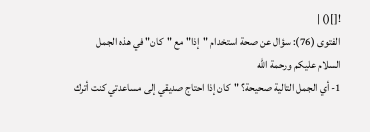![]() |
الفتوى (76): سؤال عن صحة استخدام "إذا" مع "كان" في هذه الجمل
السلام عليكم ورحمة الله
1- أي الجمل التالية صحيحة؟ "كان إذا احتاج صديقي إلى مساعدتي كنت أترك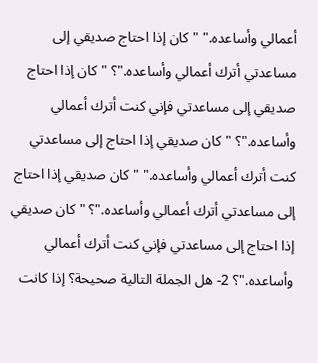أعمالي وأساعده." "كان إذا احتاج صديقي إلى مساعدتي أترك أعمالي وأساعده."؟ "كان إذا احتاج صديقي إلى مساعدتي فإني كنت أترك أعمالي وأساعده."؟ "كان صديقي إذا احتاج إلى مساعدتي كنت أترك أعمالي وأساعده." "كان صديقي إذا احتاج إلى مساعدتي أترك أعمالي وأساعده."؟ "كان صديقي إذا احتاج إلى مساعدتي فإني كنت أترك أعمالي وأساعده."؟ 2- هل الجملة التالية صحيحة؟ إذا كانت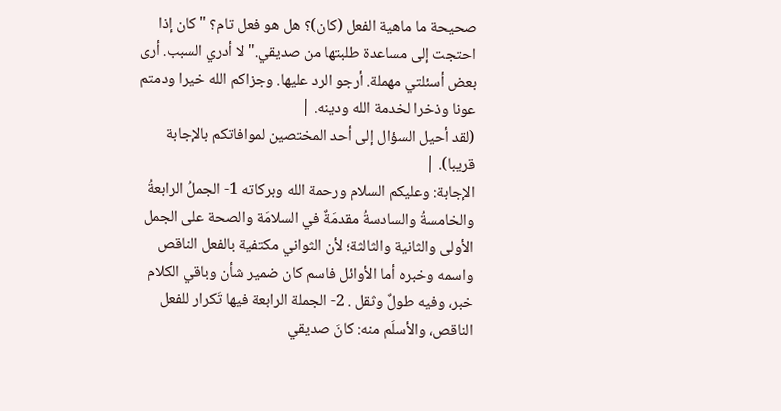صحيحة ما ماهية الفعل (كان)؟ هل هو فعل تام؟ "كان إذا احتجت إلى مساعدة طلبتها من صديقي." لا أدري السبب. أرى بعض أسئلتي مهملة. أرجو الرد عليها. وجزاكم الله خيرا ودمتم عونا وذخرا لخدمة الله ودينه. |
(لقد أحيل السؤال إلى أحد المختصين لموافاتكم بالإجابة قريبا). |
الإجابة: وعليكم السلام ورحمة الله وبركاته 1- الجملُ الرابعةُ والخامسةُ والسادسةُ مقدمَةٌ في السلامَة والصحة على الجمل الأولى والثانية والثالثة؛ لأن الثواني مكتفية بالفعل الناقص واسمه وخبره أما الأوائل فاسم كان ضمير شأن وباقي الكلام خبر، وفيه طولٌ وثقل . 2- الجملة الرابعة فيها تَكرار للفعل الناقص، والأسلَم منه: كانَ صديقي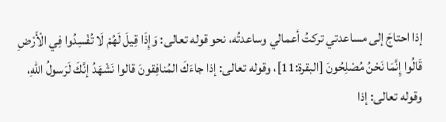إذا احتاجَ إلى مساعدتي تركتُ أعمالي وساعدتُه، نحو قوله تعالى: وَإِذَا قِيلَ لَهُمْ لَا تُفْسِدُوا فِي الْأَرْضِ قَالُوا إِنَّمَا نَحْنُ مُصْلِحُونَ [البقرة:11]، وقوله تعالى: إذا جاءَكَ المُنافِقونَ قالوا نَشْهَدُ إنَّكَ لَرَسولُ اللهِ، وقوله تعالى: إذا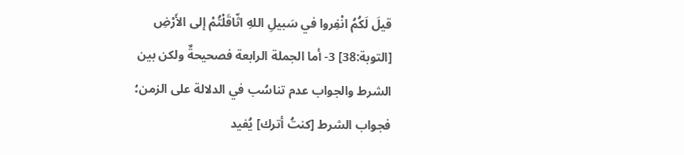قيلَ لَكُمُ انْفِروا في سَبيلِ اللهِ اثّاقَلْتُمْ إلى الأَرْضِ [التوبة:38] 3- أما الجملة الرابعة فصحيحةٌ ولكن بين الشرط والجواب عدم تناسُب في الدلالة على الزمن؛ فجواب الشرط [كنتُ أترك] يُفيد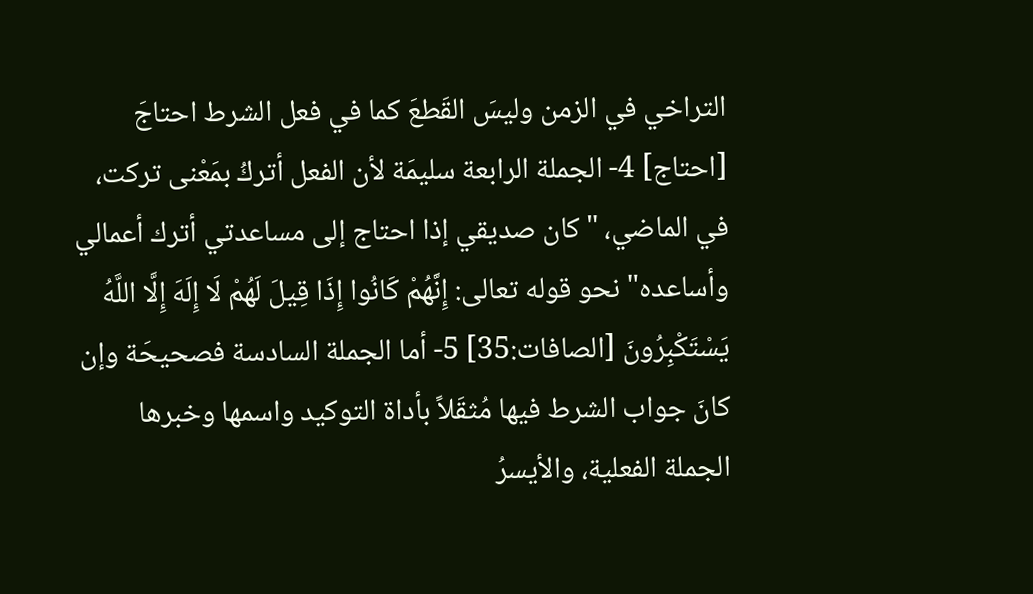التراخي في الزمن وليسَ القَطعَ كما في فعل الشرط احتاجَ [احتاج] 4- الجملة الرابعة سليمَة لأن الفعل أتركُ بمَعْنى تركت، في الماضي، "كان صديقي إذا احتاج إلى مساعدتي أترك أعمالي وأساعده" نحو قوله تعالى: إِنَّهُمْ كَانُوا إِذَا قِيلَ لَهُمْ لَا إِلَهَ إِلَّا اللَّهُ يَسْتَكْبِرُونَ [الصافات:35] 5- أما الجملة السادسة فصحيحَة وإن كانَ جواب الشرط فيها مُثقَلاً بأداة التوكيد واسمها وخبرها الجملة الفعلية، والأيسرُ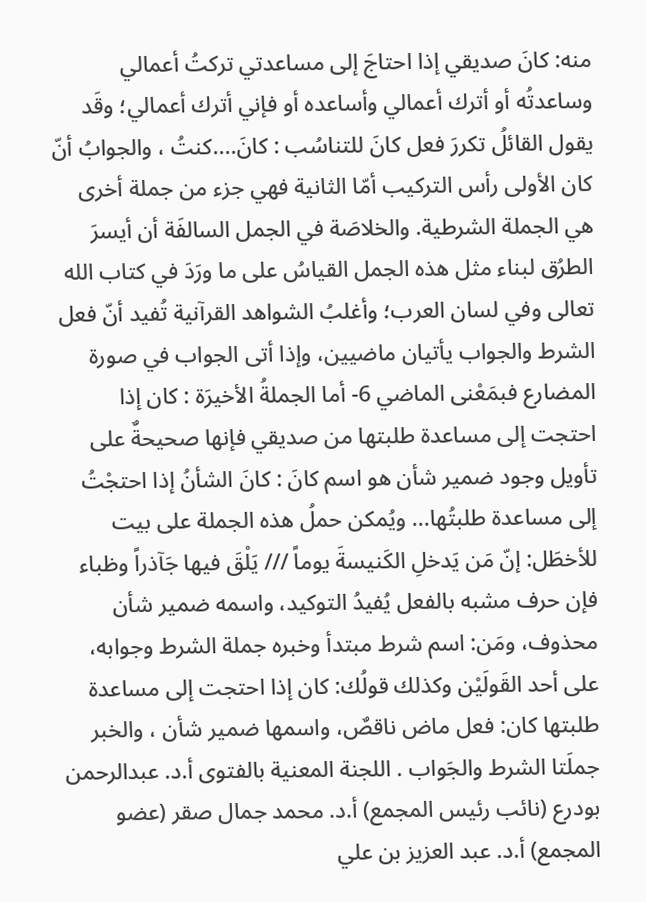منه: كانَ صديقي إذا احتاجَ إلى مساعدتي تركتُ أعمالي وساعدتُه أو أترك أعمالي وأساعده أو فإني أترك أعمالي؛ وقَد يقول القائلُ تكررَ فعل كانَ للتناسُب : كانَ....كنتُ ، والجوابُ أنّ كان الأولى رأس التركيب أمّا الثانية فهي جزء من جملة أخرى هي الجملة الشرطية. والخلاصَة في الجمل السالفَة أن أيسرَ الطرُق لبناء مثل هذه الجمل القياسُ على ما ورَدَ في كتاب الله تعالى وفي لسان العرب؛ وأغلبُ الشواهد القرآنية تُفيد أنّ فعل الشرط والجواب يأتيان ماضيين، وإذا أتى الجواب في صورة المضارع فبمَعْنى الماضي 6- أما الجملةُ الأخيرَة : كان إذا احتجت إلى مساعدة طلبتها من صديقي فإنها صحيحةٌ على تأويل وجود ضمير شأن هو اسم كانَ : كانَ الشأنُ إذا احتجْتُ إلى مساعدة طلبتُها... ويُمكن حملُ هذه الجملة على بيت للأخطَل: إنّ مَن يَدخلِ الكَنيسةَ يوماً /// يَلْقَ فيها جَآذراً وظباء فإن حرف مشبه بالفعل يُفيدُ التوكيد، واسمه ضمير شأن محذوف، ومَن: اسم شرط مبتدأ وخبره جملة الشرط وجوابه، على أحد القَولَيْن وكذلك قولُك: كان إذا احتجت إلى مساعدة طلبتها كان: فعل ماض ناقصٌ، واسمها ضمير شأن ، والخبر جملَتا الشرط والجَواب . اللجنة المعنية بالفتوى أ.د. عبدالرحمن بودرع (نائب رئيس المجمع) أ.د. محمد جمال صقر (عضو المجمع) أ.د. عبد العزيز بن علي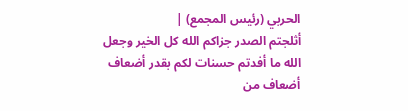الحربي (رئيس المجمع) |
أثلجتم الصدر جزاكم الله كل الخير وجعل الله ما أفدتم حسنات لكم بقدر أضعاف أضعاف من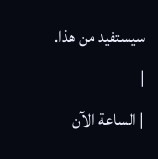سيستفيد من هذا.
|
| الساعة الآن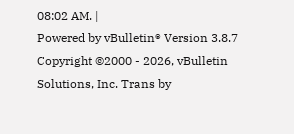08:02 AM. |
Powered by vBulletin® Version 3.8.7
Copyright ©2000 - 2026, vBulletin Solutions, Inc. Trans by